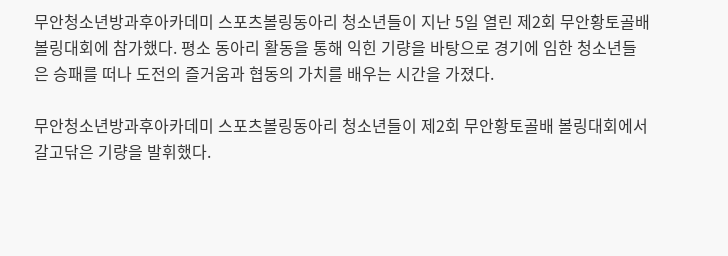무안청소년방과후아카데미 스포츠볼링동아리 청소년들이 지난 5일 열린 제2회 무안황토골배 볼링대회에 참가했다. 평소 동아리 활동을 통해 익힌 기량을 바탕으로 경기에 임한 청소년들은 승패를 떠나 도전의 즐거움과 협동의 가치를 배우는 시간을 가졌다.

무안청소년방과후아카데미 스포츠볼링동아리 청소년들이 제2회 무안황토골배 볼링대회에서 갈고닦은 기량을 발휘했다.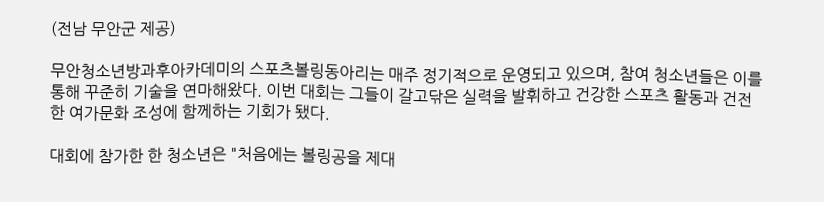(전남 무안군 제공)

무안청소년방과후아카데미의 스포츠볼링동아리는 매주 정기적으로 운영되고 있으며, 참여 청소년들은 이를 통해 꾸준히 기술을 연마해왔다. 이번 대회는 그들이 갈고닦은 실력을 발휘하고 건강한 스포츠 활동과 건전한 여가문화 조성에 함께하는 기회가 됐다.

대회에 참가한 한 청소년은 "처음에는 볼링공을 제대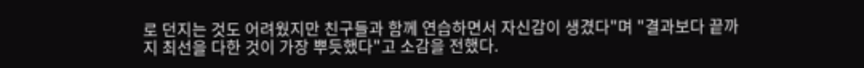로 던지는 것도 어려웠지만 친구들과 함께 연습하면서 자신감이 생겼다"며 "결과보다 끝까지 최선을 다한 것이 가장 뿌듯했다"고 소감을 전했다.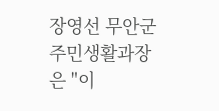장영선 무안군 주민생활과장은 "이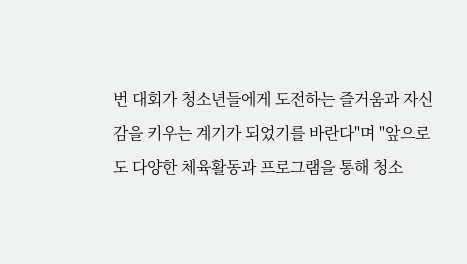번 대회가 청소년들에게 도전하는 즐거움과 자신감을 키우는 계기가 되었기를 바란다"며 "앞으로도 다양한 체육활동과 프로그램을 통해 청소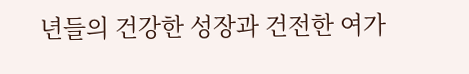년들의 건강한 성장과 건전한 여가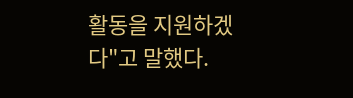활동을 지원하겠다"고 말했다.